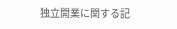独立開業に関する記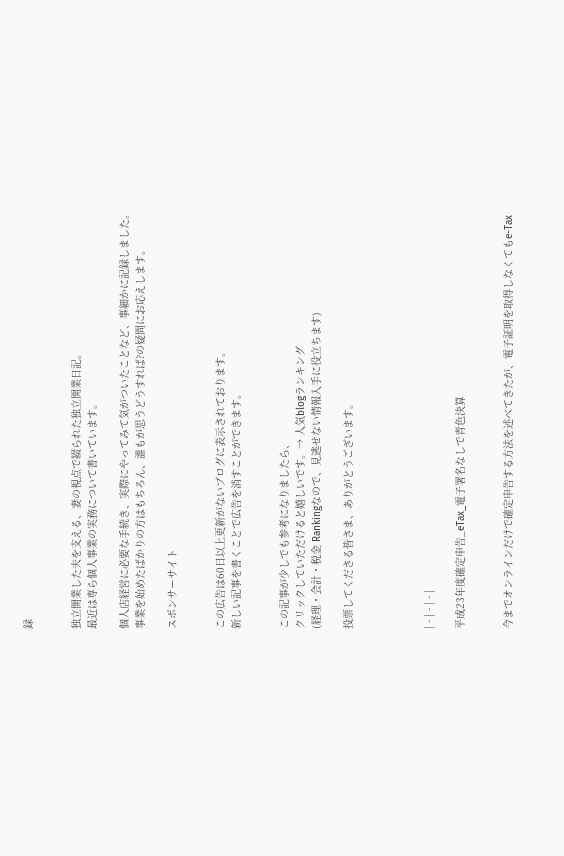録


独立開業した夫を支える、妻の視点で綴られた独立開業日記。
最近は専ら個人事業の実務について書いています。

個人店経営に必要な手続き、実際にやってみて気がついたことなど、事細かに記録しました。
事業を始めたばかりの方はもちろん、誰もが思うどうすれば?の疑問にお応えします。

スポンサーサイト


この広告は60日以上更新がないブログに表示されております。
新しい記事を書くことで広告を消すことができます。


この記事が少しでも参考になりましたら、
クリックしていただけると嬉しいです。→ 人気blogランキング
(経理・会計・税金 Rankingなので、見逃せない情報入手に役立ちます)

投票してくださる皆さま、ありがとうございます。




| - | - | - |

平成23年度確定申告_eTax_電子署名なしで青色決算


今までオンラインだけで確定申告する方法を述べてきたが、電子証明を取得しなくてもe-Tax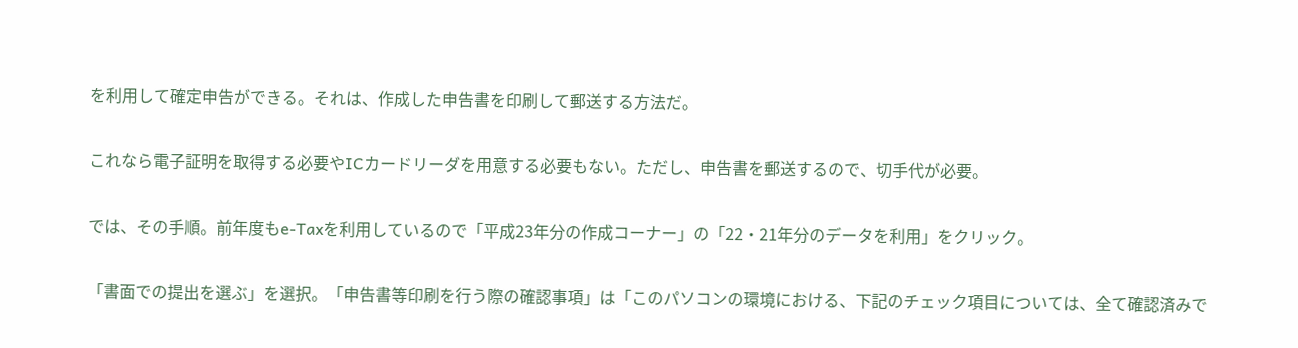を利用して確定申告ができる。それは、作成した申告書を印刷して郵送する方法だ。

これなら電子証明を取得する必要やICカードリーダを用意する必要もない。ただし、申告書を郵送するので、切手代が必要。

では、その手順。前年度もe-Taxを利用しているので「平成23年分の作成コーナー」の「22・21年分のデータを利用」をクリック。

「書面での提出を選ぶ」を選択。「申告書等印刷を行う際の確認事項」は「このパソコンの環境における、下記のチェック項目については、全て確認済みで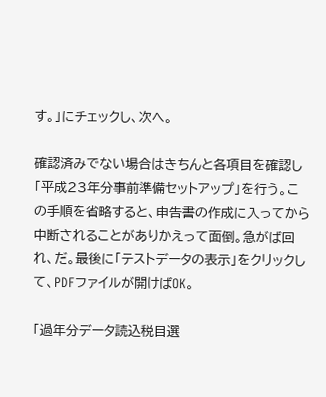す。」にチェックし、次へ。

確認済みでない場合はきちんと各項目を確認し「平成23年分事前準備セットアップ」を行う。この手順を省略すると、申告書の作成に入ってから中断されることがありかえって面倒。急がば回れ、だ。最後に「テストデータの表示」をクリックして、PDFファイルが開けばOK。

「過年分データ読込税目選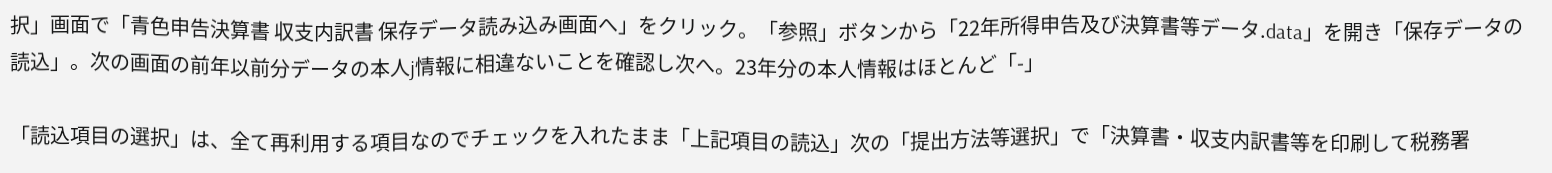択」画面で「青色申告決算書 収支内訳書 保存データ読み込み画面へ」をクリック。「参照」ボタンから「22年所得申告及び決算書等データ.data」を開き「保存データの読込」。次の画面の前年以前分データの本人j情報に相違ないことを確認し次へ。23年分の本人情報はほとんど「-」

「読込項目の選択」は、全て再利用する項目なのでチェックを入れたまま「上記項目の読込」次の「提出方法等選択」で「決算書・収支内訳書等を印刷して税務署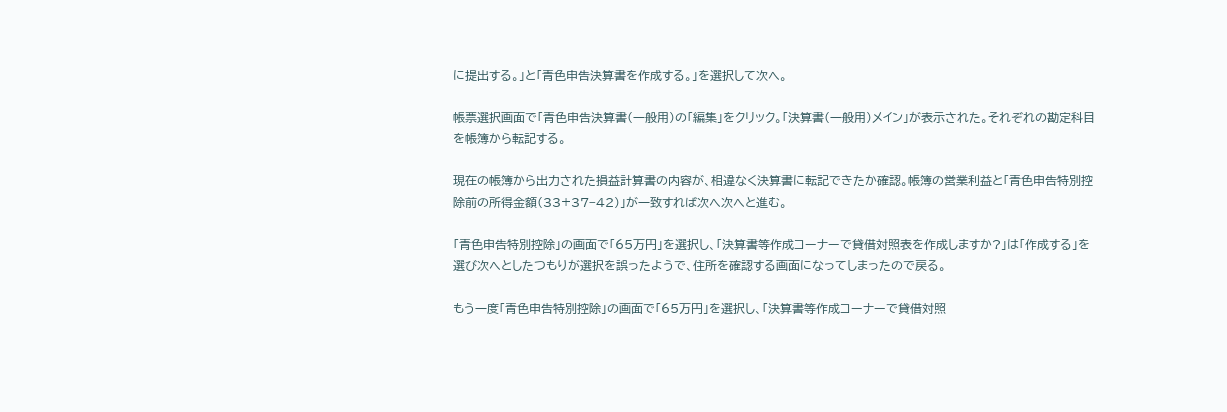に提出する。」と「青色申告決算書を作成する。」を選択して次へ。

帳票選択画面で「青色申告決算書(一般用)の「編集」をクリック。「決算書(一般用)メイン」が表示された。それぞれの勘定科目を帳簿から転記する。

現在の帳簿から出力された損益計算書の内容が、相違なく決算書に転記できたか確認。帳簿の営業利益と「青色申告特別控除前の所得金額(33+37−42)」が一致すれば次へ次へと進む。

「青色申告特別控除」の画面で「65万円」を選択し、「決算書等作成コーナーで貸借対照表を作成しますか?」は「作成する」を選び次へとしたつもりが選択を誤ったようで、住所を確認する画面になってしまったので戻る。

もう一度「青色申告特別控除」の画面で「65万円」を選択し、「決算書等作成コーナーで貸借対照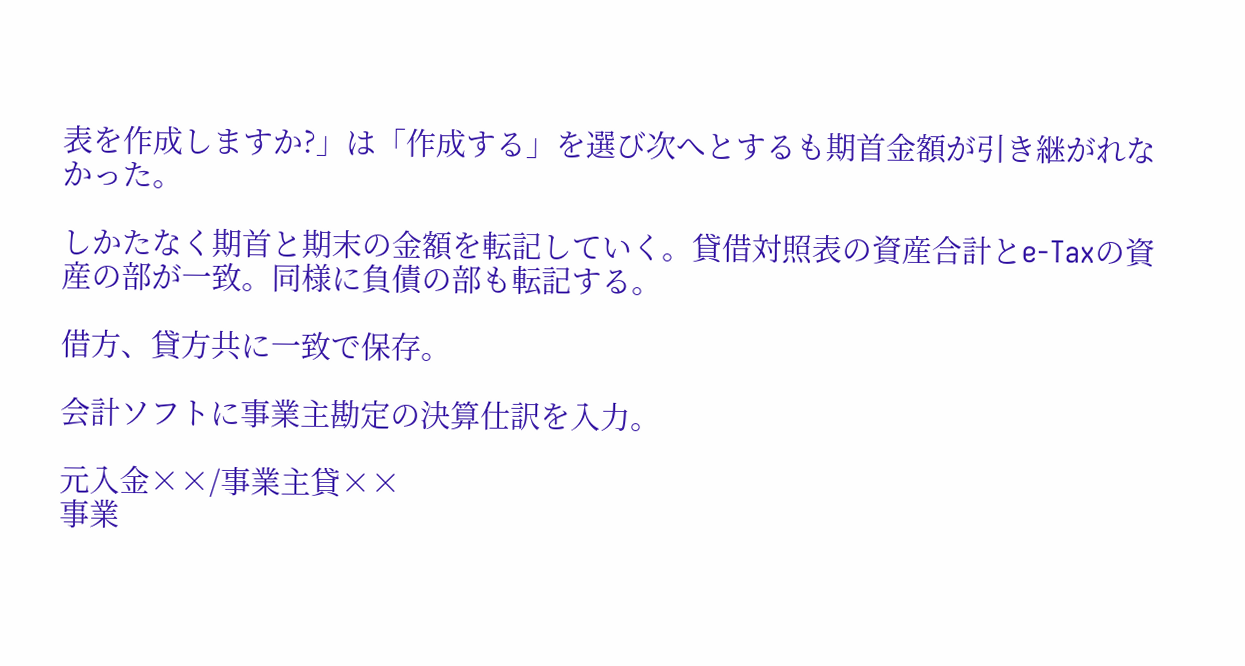表を作成しますか?」は「作成する」を選び次へとするも期首金額が引き継がれなかった。

しかたなく期首と期末の金額を転記していく。貸借対照表の資産合計とe-Taxの資産の部が一致。同様に負債の部も転記する。

借方、貸方共に一致で保存。

会計ソフトに事業主勘定の決算仕訳を入力。

元入金××/事業主貸××
事業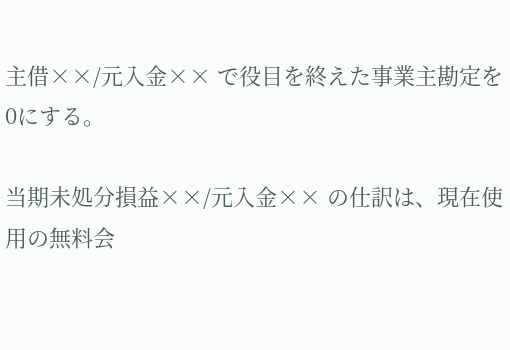主借××/元入金×× で役目を終えた事業主勘定を0にする。

当期未処分損益××/元入金×× の仕訳は、現在使用の無料会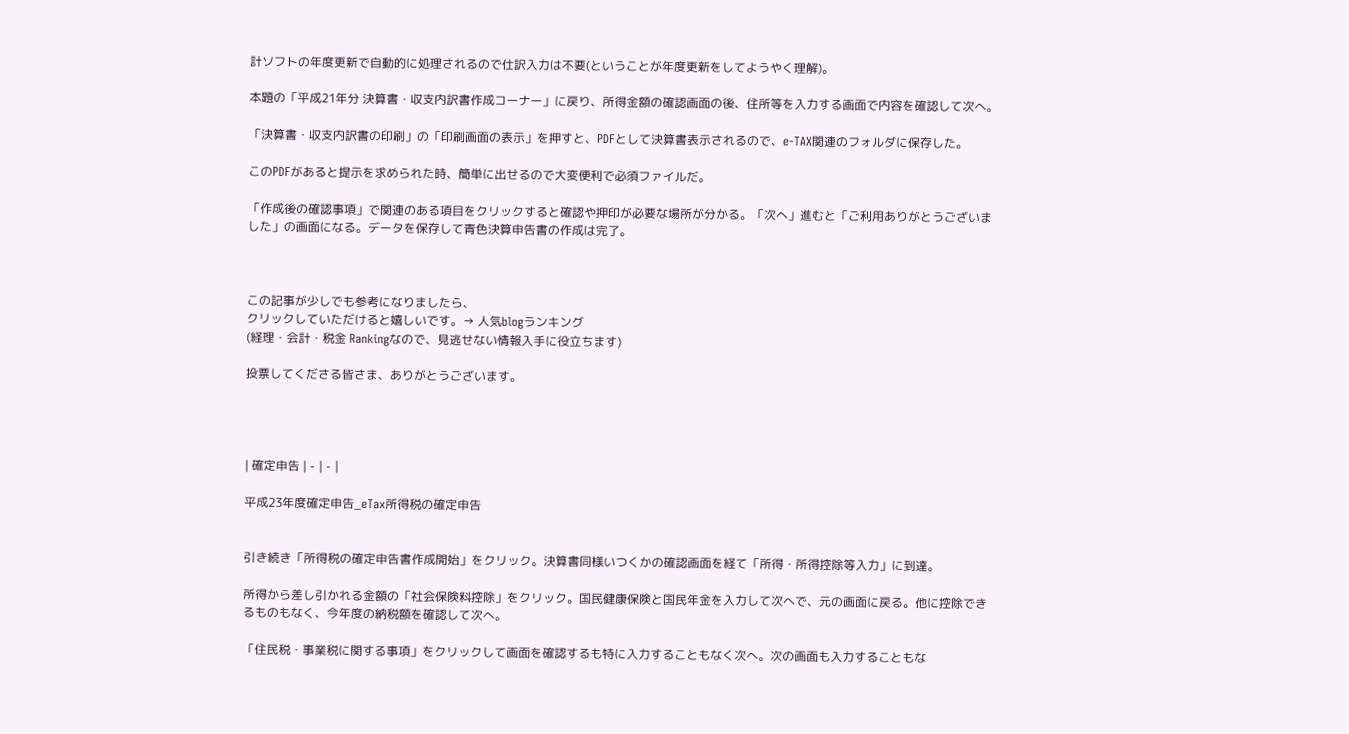計ソフトの年度更新で自動的に処理されるので仕訳入力は不要(ということが年度更新をしてようやく理解)。

本題の「平成21年分 決算書・収支内訳書作成コーナー」に戻り、所得金額の確認画面の後、住所等を入力する画面で内容を確認して次へ。

「決算書・収支内訳書の印刷」の「印刷画面の表示」を押すと、PDFとして決算書表示されるので、e-TAX関連のフォルダに保存した。

このPDFがあると提示を求められた時、簡単に出せるので大変便利で必須ファイルだ。

「作成後の確認事項」で関連のある項目をクリックすると確認や押印が必要な場所が分かる。「次へ」進むと「ご利用ありがとうございました」の画面になる。データを保存して青色決算申告書の作成は完了。



この記事が少しでも参考になりましたら、
クリックしていただけると嬉しいです。→ 人気blogランキング
(経理・会計・税金 Rankingなので、見逃せない情報入手に役立ちます)

投票してくださる皆さま、ありがとうございます。




| 確定申告 | - | - |

平成23年度確定申告_eTax所得税の確定申告


引き続き「所得税の確定申告書作成開始」をクリック。決算書同様いつくかの確認画面を経て「所得・所得控除等入力」に到達。

所得から差し引かれる金額の「社会保険料控除」をクリック。国民健康保険と国民年金を入力して次へで、元の画面に戻る。他に控除できるものもなく、今年度の納税額を確認して次へ。

「住民税・事業税に関する事項」をクリックして画面を確認するも特に入力することもなく次へ。次の画面も入力することもな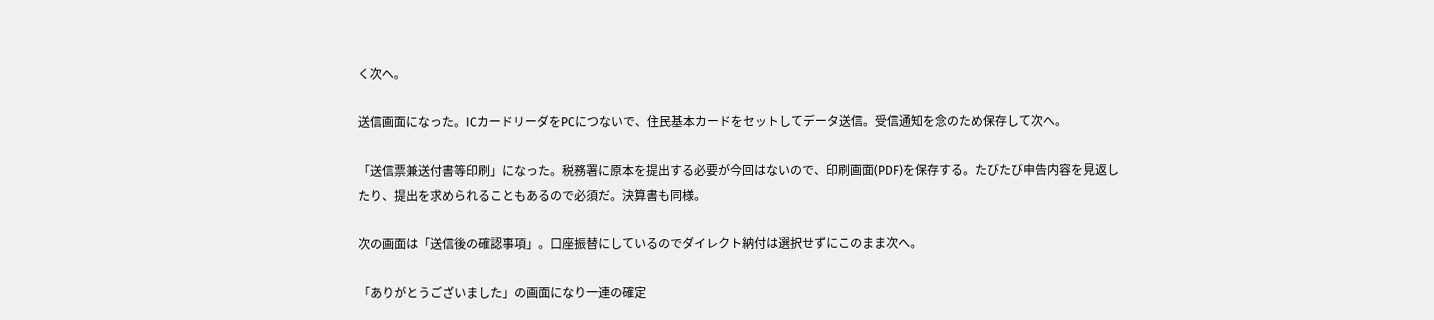く次へ。

送信画面になった。ICカードリーダをPCにつないで、住民基本カードをセットしてデータ送信。受信通知を念のため保存して次へ。

「送信票兼送付書等印刷」になった。税務署に原本を提出する必要が今回はないので、印刷画面(PDF)を保存する。たびたび申告内容を見返したり、提出を求められることもあるので必須だ。決算書も同様。

次の画面は「送信後の確認事項」。口座振替にしているのでダイレクト納付は選択せずにこのまま次へ。

「ありがとうございました」の画面になり一連の確定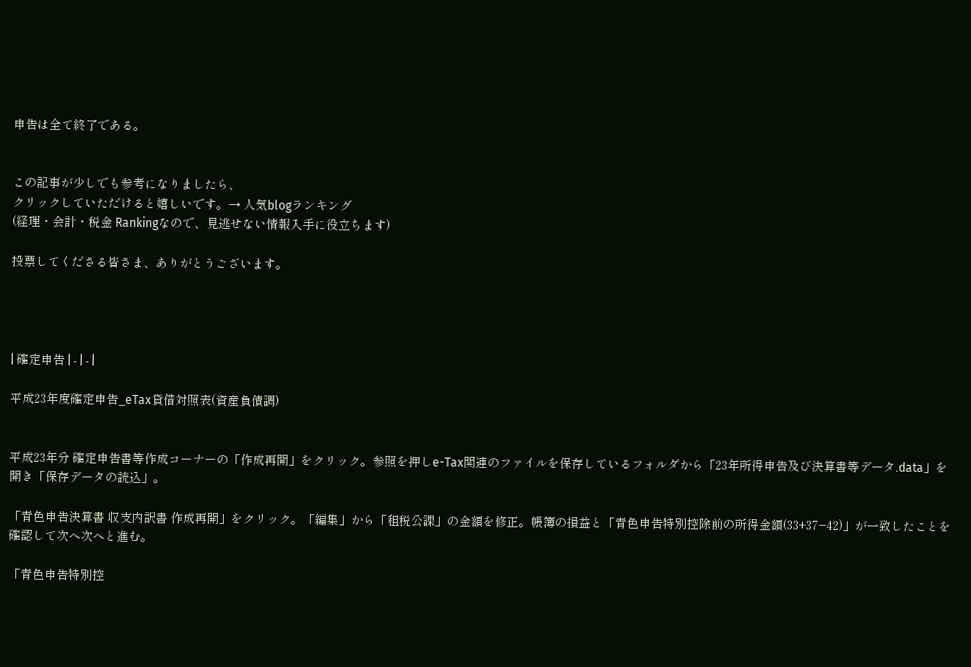申告は全て終了である。


この記事が少しでも参考になりましたら、
クリックしていただけると嬉しいです。→ 人気blogランキング
(経理・会計・税金 Rankingなので、見逃せない情報入手に役立ちます)

投票してくださる皆さま、ありがとうございます。




| 確定申告 | - | - |

平成23年度確定申告_eTax貸借対照表(資産負債調)


平成23年分 確定申告書等作成コーナーの「作成再開」をクリック。参照を押しe-Tax関連のファイルを保存しているフォルダから「23年所得申告及び決算書等データ.data」を開き「保存データの読込」。

「青色申告決算書 収支内訳書 作成再開」をクリック。「編集」から「租税公課」の金額を修正。帳簿の損益と「青色申告特別控除前の所得金額(33+37−42)」が一致したことを確認して次へ次へと進む。

「青色申告特別控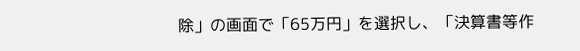除」の画面で「65万円」を選択し、「決算書等作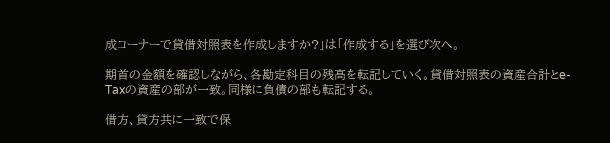成コーナーで貸借対照表を作成しますか?」は「作成する」を選び次へ。

期首の金額を確認しながら、各勘定科目の残高を転記していく。貸借対照表の資産合計とe-Taxの資産の部が一致。同様に負債の部も転記する。

借方、貸方共に一致で保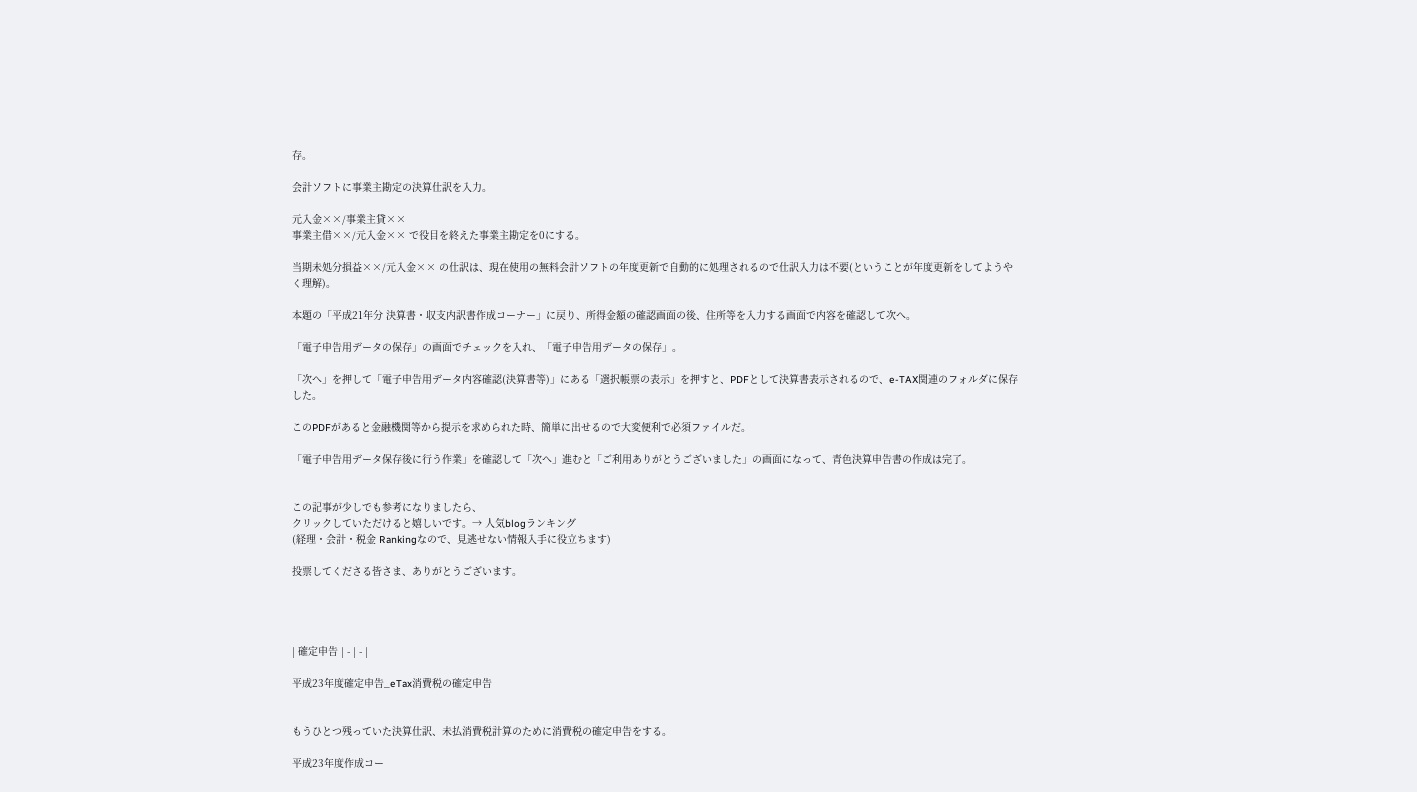存。

会計ソフトに事業主勘定の決算仕訳を入力。

元入金××/事業主貸××
事業主借××/元入金×× で役目を終えた事業主勘定を0にする。

当期未処分損益××/元入金×× の仕訳は、現在使用の無料会計ソフトの年度更新で自動的に処理されるので仕訳入力は不要(ということが年度更新をしてようやく理解)。

本題の「平成21年分 決算書・収支内訳書作成コーナー」に戻り、所得金額の確認画面の後、住所等を入力する画面で内容を確認して次へ。

「電子申告用データの保存」の画面でチェックを入れ、「電子申告用データの保存」。

「次へ」を押して「電子申告用データ内容確認(決算書等)」にある「選択帳票の表示」を押すと、PDFとして決算書表示されるので、e-TAX関連のフォルダに保存した。

このPDFがあると金融機関等から提示を求められた時、簡単に出せるので大変便利で必須ファイルだ。

「電子申告用データ保存後に行う作業」を確認して「次へ」進むと「ご利用ありがとうございました」の画面になって、青色決算申告書の作成は完了。


この記事が少しでも参考になりましたら、
クリックしていただけると嬉しいです。→ 人気blogランキング
(経理・会計・税金 Rankingなので、見逃せない情報入手に役立ちます)

投票してくださる皆さま、ありがとうございます。




| 確定申告 | - | - |

平成23年度確定申告_eTax消費税の確定申告


もうひとつ残っていた決算仕訳、未払消費税計算のために消費税の確定申告をする。

平成23年度作成コー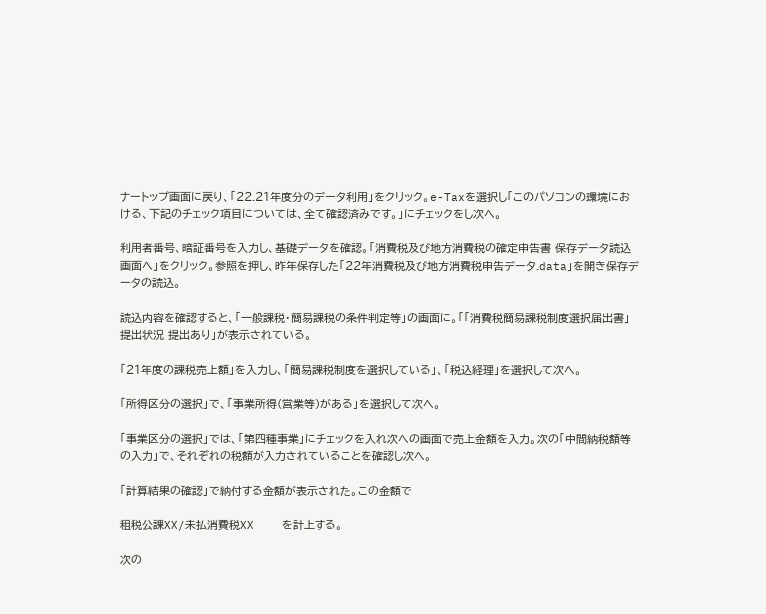ナートップ画面に戻り、「22.21年度分のデータ利用」をクリック。e-Taxを選択し「このパソコンの環境における、下記のチェック項目については、全て確認済みです。」にチェックをし次へ。

利用者番号、暗証番号を入力し、基礎データを確認。「消費税及び地方消費税の確定申告書 保存データ読込画面へ」をクリック。参照を押し、昨年保存した「22年消費税及び地方消費税申告データ.data」を開き保存データの読込。

読込内容を確認すると、「一般課税・簡易課税の条件判定等」の画面に。「「消費税簡易課税制度選択届出書」提出状況 提出あり」が表示されている。

「21年度の課税売上額」を入力し、「簡易課税制度を選択している」、「税込経理」を選択して次へ。

「所得区分の選択」で、「事業所得(営業等)がある」を選択して次へ。

「事業区分の選択」では、「第四種事業」にチェックを入れ次への画面で売上金額を入力。次の「中間納税額等の入力」で、それぞれの税額が入力されていることを確認し次へ。

「計算結果の確認」で納付する金額が表示された。この金額で

租税公課XX/未払消費税XX    を計上する。

次の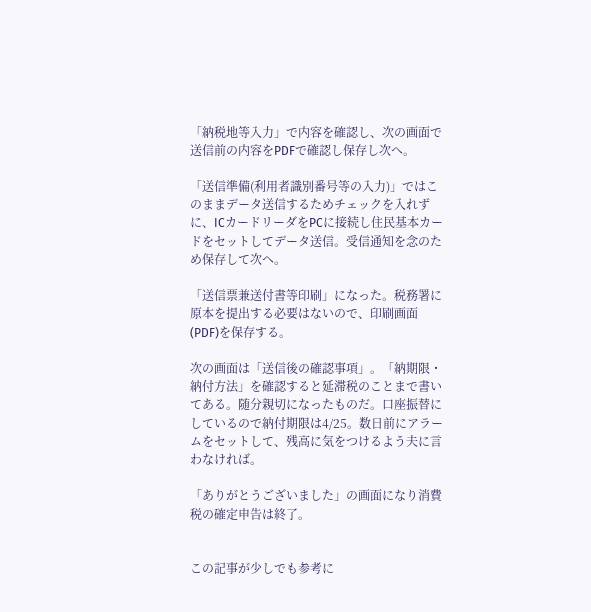「納税地等入力」で内容を確認し、次の画面で送信前の内容をPDFで確認し保存し次へ。

「送信準備(利用者識別番号等の入力)」ではこのままデータ送信するためチェックを入れずに、ICカードリーダをPCに接続し住民基本カードをセットしてデータ送信。受信通知を念のため保存して次へ。

「送信票兼送付書等印刷」になった。税務署に原本を提出する必要はないので、印刷画面(PDF)を保存する。

次の画面は「送信後の確認事項」。「納期限・納付方法」を確認すると延滞税のことまで書いてある。随分親切になったものだ。口座振替にしているので納付期限は4/25。数日前にアラームをセットして、残高に気をつけるよう夫に言わなければ。

「ありがとうございました」の画面になり消費税の確定申告は終了。


この記事が少しでも参考に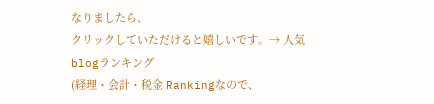なりましたら、
クリックしていただけると嬉しいです。→ 人気blogランキング
(経理・会計・税金 Rankingなので、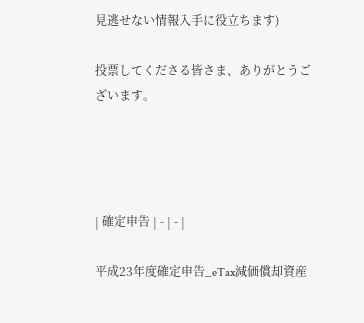見逃せない情報入手に役立ちます)

投票してくださる皆さま、ありがとうございます。




| 確定申告 | - | - |

平成23年度確定申告_eTax減価償却資産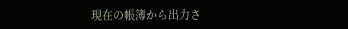現在の帳簿から出力さ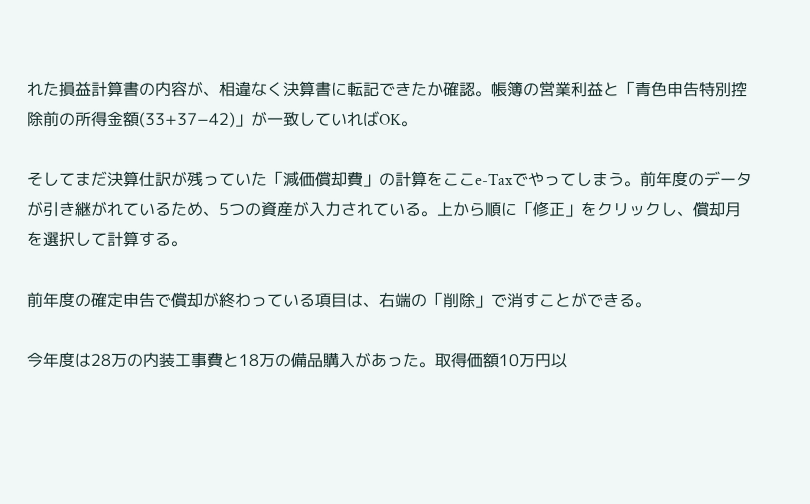れた損益計算書の内容が、相違なく決算書に転記できたか確認。帳簿の営業利益と「青色申告特別控除前の所得金額(33+37−42)」が一致していればOK。

そしてまだ決算仕訳が残っていた「減価償却費」の計算をここe-Taxでやってしまう。前年度のデータが引き継がれているため、5つの資産が入力されている。上から順に「修正」をクリックし、償却月を選択して計算する。

前年度の確定申告で償却が終わっている項目は、右端の「削除」で消すことができる。

今年度は28万の内装工事費と18万の備品購入があった。取得価額10万円以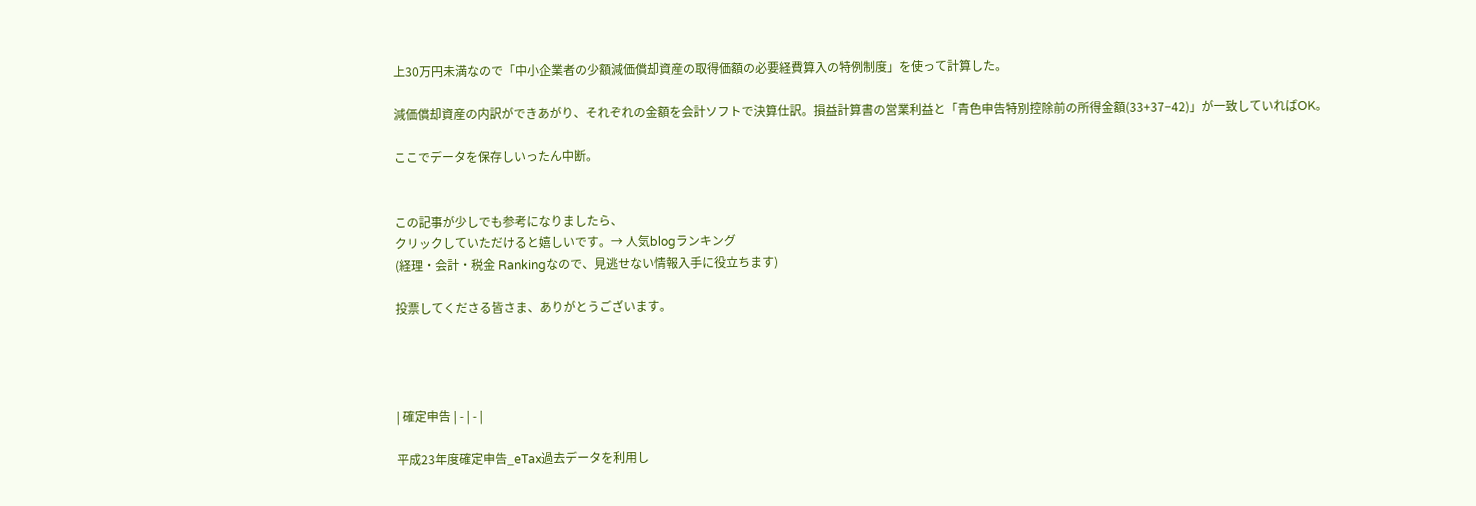上30万円未満なので「中小企業者の少額減価償却資産の取得価額の必要経費算入の特例制度」を使って計算した。

減価償却資産の内訳ができあがり、それぞれの金額を会計ソフトで決算仕訳。損益計算書の営業利益と「青色申告特別控除前の所得金額(33+37−42)」が一致していればOK。

ここでデータを保存しいったん中断。


この記事が少しでも参考になりましたら、
クリックしていただけると嬉しいです。→ 人気blogランキング
(経理・会計・税金 Rankingなので、見逃せない情報入手に役立ちます)

投票してくださる皆さま、ありがとうございます。




| 確定申告 | - | - |

平成23年度確定申告_eTax過去データを利用し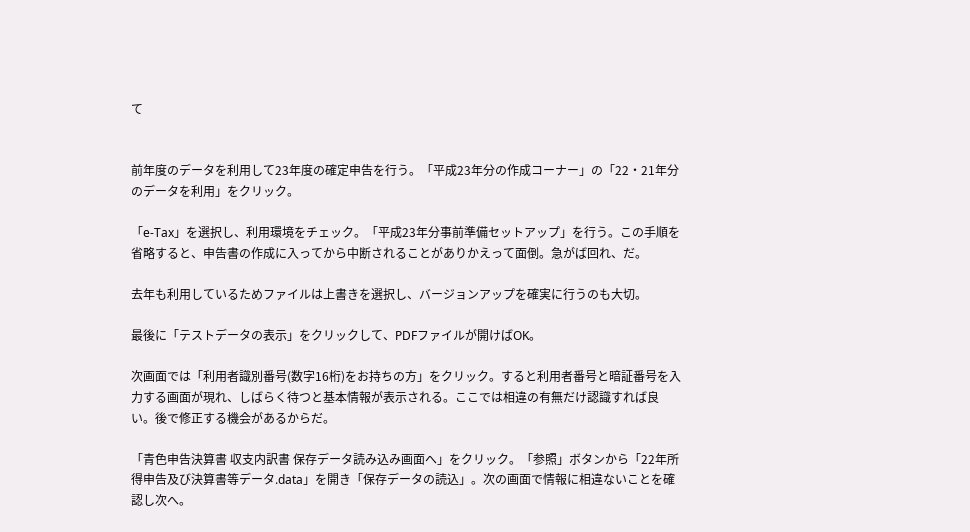て


前年度のデータを利用して23年度の確定申告を行う。「平成23年分の作成コーナー」の「22・21年分のデータを利用」をクリック。

「e-Tax」を選択し、利用環境をチェック。「平成23年分事前準備セットアップ」を行う。この手順を省略すると、申告書の作成に入ってから中断されることがありかえって面倒。急がば回れ、だ。

去年も利用しているためファイルは上書きを選択し、バージョンアップを確実に行うのも大切。

最後に「テストデータの表示」をクリックして、PDFファイルが開けばOK。

次画面では「利用者識別番号(数字16桁)をお持ちの方」をクリック。すると利用者番号と暗証番号を入力する画面が現れ、しばらく待つと基本情報が表示される。ここでは相違の有無だけ認識すれば良い。後で修正する機会があるからだ。

「青色申告決算書 収支内訳書 保存データ読み込み画面へ」をクリック。「参照」ボタンから「22年所得申告及び決算書等データ.data」を開き「保存データの読込」。次の画面で情報に相違ないことを確認し次へ。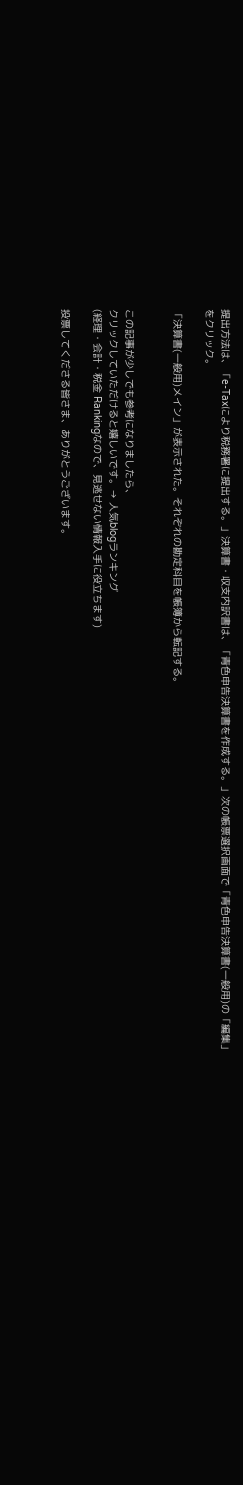提出方法は、「e-Taxにより税務署に提出する。」決算書・収支内訳書は、「青色申告決算書を作成する。」次の帳票選択画面で「青色申告決算書(一般用)の「編集」をクリック。

「決算書(一般用)メイン」が表示された。それぞれの勘定科目を帳簿から転記する。


この記事が少しでも参考になりましたら、
クリックしていただけると嬉しいです。→ 人気blogランキング
(経理・会計・税金 Rankingなので、見逃せない情報入手に役立ちます)

投票してくださる皆さま、ありがとうございます。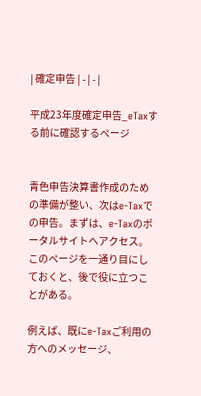| 確定申告 | - | - |

平成23年度確定申告_eTaxする前に確認するページ


青色申告決算書作成のための準備が整い、次はe-Taxでの申告。まずは、e-Taxのポータルサイトへアクセス。このページを一通り目にしておくと、後で役に立つことがある。

例えば、既にe-Taxご利用の方へのメッセージ、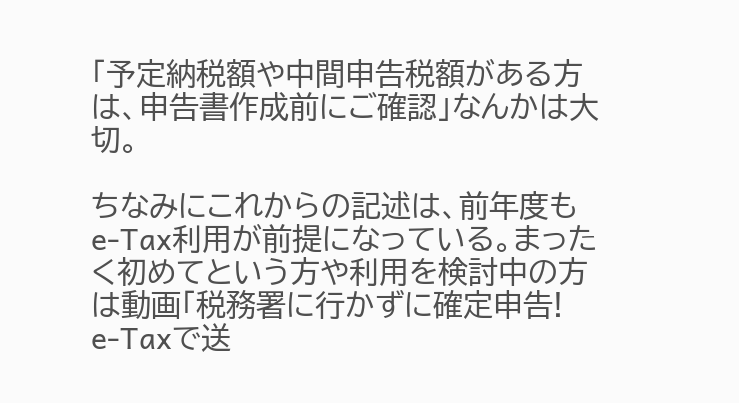「予定納税額や中間申告税額がある方は、申告書作成前にご確認」なんかは大切。

ちなみにこれからの記述は、前年度もe-Tax利用が前提になっている。まったく初めてという方や利用を検討中の方は動画「税務署に行かずに確定申告! e-Taxで送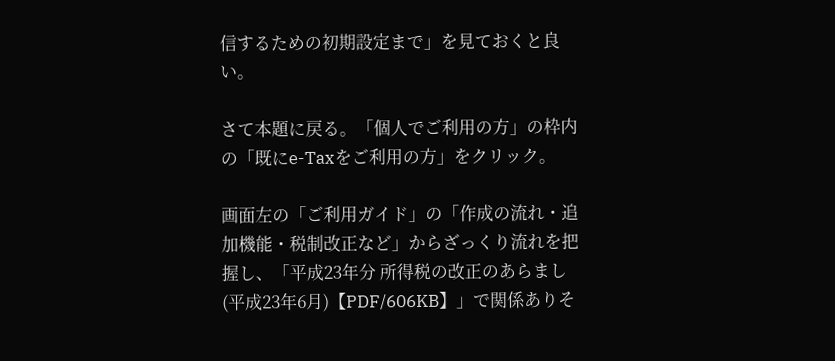信するための初期設定まで」を見ておくと良い。

さて本題に戻る。「個人でご利用の方」の枠内の「既にe-Taxをご利用の方」をクリック。

画面左の「ご利用ガイド」の「作成の流れ・追加機能・税制改正など」からざっくり流れを把握し、「平成23年分 所得税の改正のあらまし(平成23年6月)【PDF/606KB】」で関係ありそ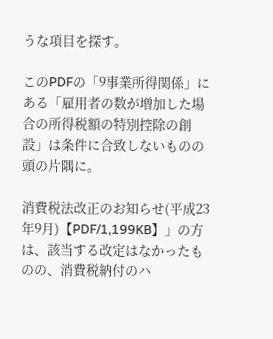うな項目を探す。

このPDFの「9事業所得関係」にある「雇用者の数が増加した場合の所得税額の特別控除の創設」は条件に合致しないものの頭の片隅に。

消費税法改正のお知らせ(平成23年9月)【PDF/1,199KB】」の方は、該当する改定はなかったものの、消費税納付のハ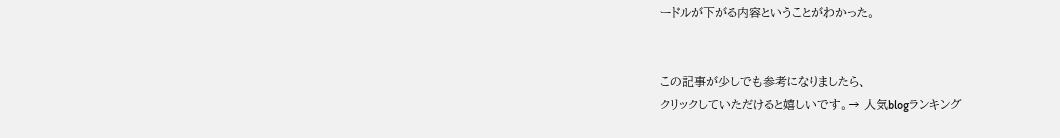ードルが下がる内容ということがわかった。


この記事が少しでも参考になりましたら、
クリックしていただけると嬉しいです。→ 人気blogランキング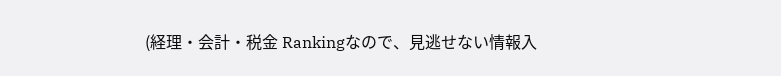(経理・会計・税金 Rankingなので、見逃せない情報入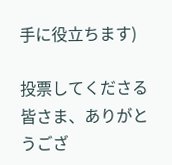手に役立ちます)

投票してくださる皆さま、ありがとうござ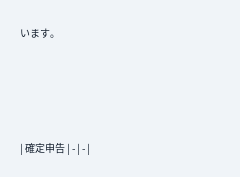います。




| 確定申告 | - | - |